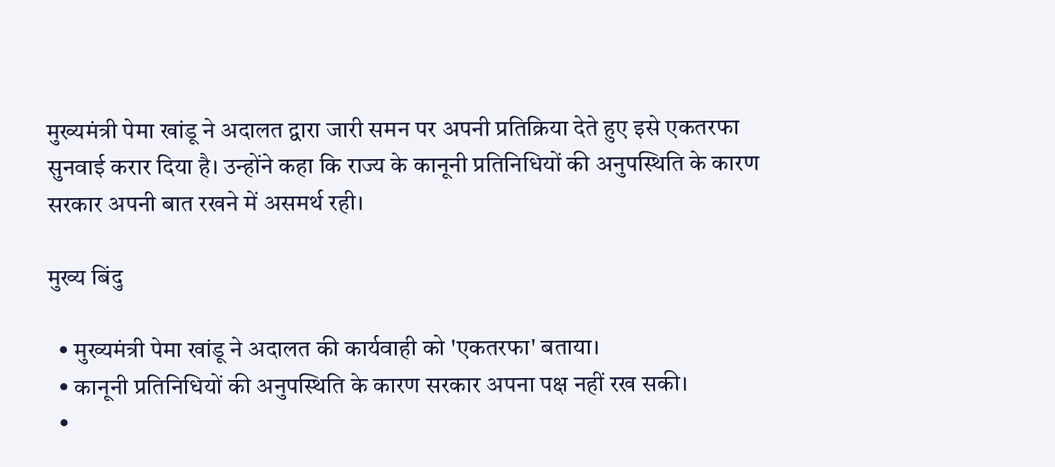मुख्यमंत्री पेमा खांडू ने अदालत द्वारा जारी समन पर अपनी प्रतिक्रिया देते हुए इसे एकतरफा सुनवाई करार दिया है। उन्होंने कहा कि राज्य के कानूनी प्रतिनिधियों की अनुपस्थिति के कारण सरकार अपनी बात रखने में असमर्थ रही।

मुख्य बिंदु

  • मुख्यमंत्री पेमा खांडू ने अदालत की कार्यवाही को 'एकतरफा' बताया।
  • कानूनी प्रतिनिधियों की अनुपस्थिति के कारण सरकार अपना पक्ष नहीं रख सकी।
  •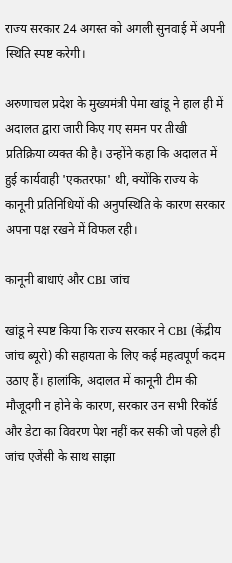राज्य सरकार 24 अगस्त को अगली सुनवाई में अपनी स्थिति स्पष्ट करेगी।

अरुणाचल प्रदेश के मुख्यमंत्री पेमा खांडू ने हाल ही में अदालत द्वारा जारी किए गए समन पर तीखी प्रतिक्रिया व्यक्त की है। उन्होंने कहा कि अदालत में हुई कार्यवाही 'एकतरफा' थी, क्योंकि राज्य के कानूनी प्रतिनिधियों की अनुपस्थिति के कारण सरकार अपना पक्ष रखने में विफल रही।

कानूनी बाधाएं और CBI जांच

खांडू ने स्पष्ट किया कि राज्य सरकार ने CBI (केंद्रीय जांच ब्यूरो) की सहायता के लिए कई महत्वपूर्ण कदम उठाए हैं। हालांकि, अदालत में कानूनी टीम की मौजूदगी न होने के कारण, सरकार उन सभी रिकॉर्ड और डेटा का विवरण पेश नहीं कर सकी जो पहले ही जांच एजेंसी के साथ साझा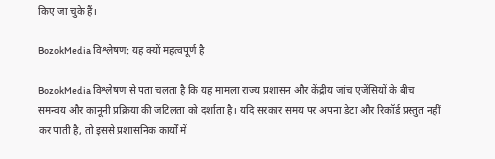किए जा चुके हैं।

BozokMedia विश्लेषण: यह क्यों महत्वपूर्ण है

BozokMedia विश्लेषण से पता चलता है कि यह मामला राज्य प्रशासन और केंद्रीय जांच एजेंसियों के बीच समन्वय और कानूनी प्रक्रिया की जटिलता को दर्शाता है। यदि सरकार समय पर अपना डेटा और रिकॉर्ड प्रस्तुत नहीं कर पाती है, तो इससे प्रशासनिक कार्यों में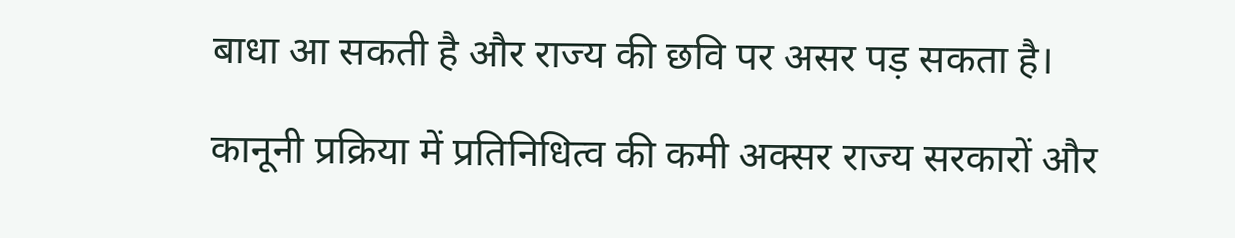बाधा आ सकती है और राज्य की छवि पर असर पड़ सकता है।

कानूनी प्रक्रिया में प्रतिनिधित्व की कमी अक्सर राज्य सरकारों और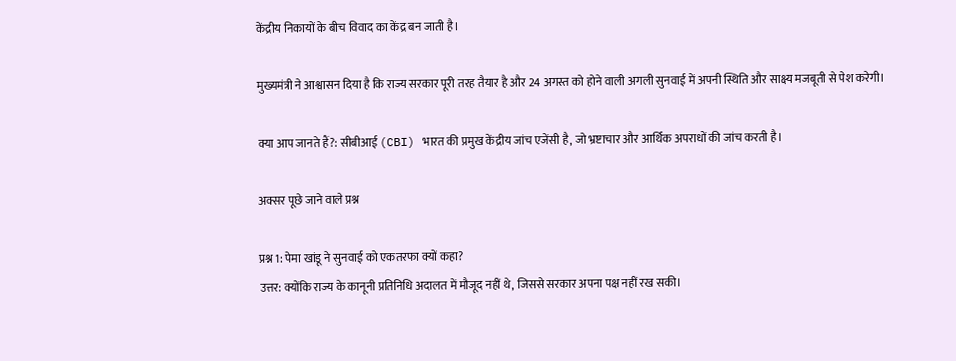केंद्रीय निकायों के बीच विवाद का केंद्र बन जाती है।

मुख्यमंत्री ने आश्वासन दिया है कि राज्य सरकार पूरी तरह तैयार है और 24 अगस्त को होने वाली अगली सुनवाई में अपनी स्थिति और साक्ष्य मजबूती से पेश करेगी।

क्या आप जानते हैं?: सीबीआई (CBI) भारत की प्रमुख केंद्रीय जांच एजेंसी है, जो भ्रष्टाचार और आर्थिक अपराधों की जांच करती है।

अक्सर पूछे जाने वाले प्रश्न

प्रश्न 1: पेमा खांडू ने सुनवाई को एकतरफा क्यों कहा?
उत्तर: क्योंकि राज्य के कानूनी प्रतिनिधि अदालत में मौजूद नहीं थे, जिससे सरकार अपना पक्ष नहीं रख सकी।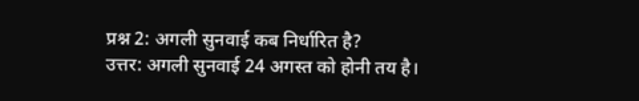प्रश्न 2: अगली सुनवाई कब निर्धारित है?
उत्तर: अगली सुनवाई 24 अगस्त को होनी तय है।